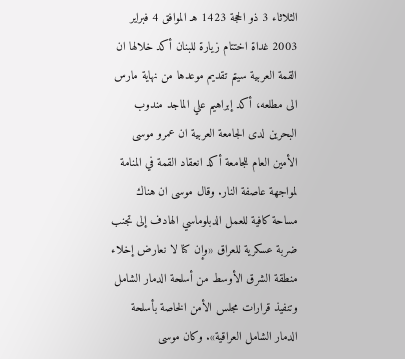الثلاثاء 3 ذو الحجة 1423 هـ الموافق 4 فبراير 2003 غداة اختتام زيارة للبنان أكد خلالها ان القمة العربية سيتم تقديم موعدها من نهاية مارس الى مطلعه، أكد إبراهيم علي الماجد مندوب البحرين لدى الجامعة العربية ان عمرو موسى الأمين العام للجامعة أكد انعقاد القمة في المنامة لمواجهة عاصفة النار. وقال موسى ان هناك مساحة كافية للعمل الدبلوماسي الهادف إلى تجنب ضربة عسكرية للعراق «وإن كنا لا نعارض إخلاء منطقة الشرق الأوسط من أسلحة الدمار الشامل وتنفيذ قرارات مجلس الأمن الخاصة بأسلحة الدمار الشامل العراقية». وكان موسى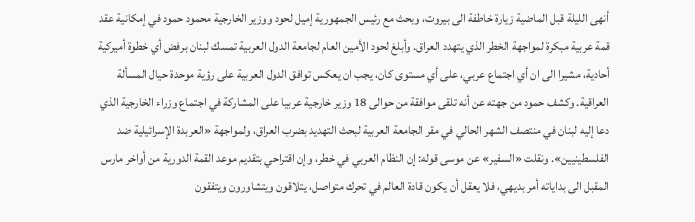أنهى الليلة قبل الماضية زيارة خاطفة الى بيروت، وبحث مع رئيس الجمهورية إميل لحود ووزير الخارجية محمود حمود في إمكانية عقد قمة عربية مبكرة لمواجهة الخطر الذي يتهدد العراق. وأبلغ لحود الأمين العام لجامعة الدول العربية تمسك لبنان برفض أي خطوة أميركية أحادية، مشيرا الى ان أي اجتماع عربي، على أي مستوى كان، يجب ان يعكس توافق الدول العربية على رؤية موحدة حيال المسألة العراقية. وكشف حمود من جهته عن أنه تلقى موافقة من حوالى 18 وزير خارجية عربيا على المشاركة في اجتماع وزراء الخارجية الذي دعا إليه لبنان في منتصف الشهر الحالي في مقر الجامعة العربية لبحث التهديد بضرب العراق، ولمواجهة «العربدة الإسرائيلية ضد الفلسطينيين». ونقلت «السفير» عن موسى قوله: إن النظام العربي في خطر، وإن اقتراحي بتقديم موعد القمة الدورية من أواخر مارس المقبل الى بداياته أمر بديهي، فلا يعقل أن يكون قادة العالم في تحرك متواصل، يتلاقون ويتشاورون ويتفقون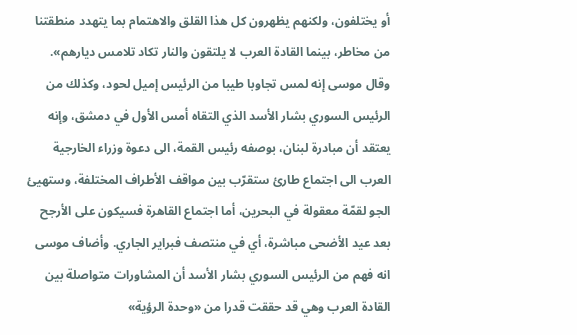أو يختلفون، ولكنهم يظهرون كل هذا القلق والاهتمام بما يتهدد منطقتنا من مخاطر، بينما القادة العرب لا يلتقون والنار تكاد تلامس ديارهم». وقال موسى إنه لمس تجاوبا طيبا من الرئيس إميل لحود، وكذلك من الرئيس السوري بشار الأسد الذي التقاه أمس الأول في دمشق، وإنه يعتقد أن مبادرة لبنان، بوصفه رئيس القمة، الى دعوة وزراء الخارجية العرب الى اجتماع طارئ ستقرّب بين مواقف الأطراف المختلفة، وستهيئ الجو لقمّة معقولة في البحرين، أما اجتماع القاهرة فسيكون على الأرجح بعد عيد الأضحى مباشرة، أي في منتصف فبراير الجاري. وأضاف موسى انه فهم من الرئيس السوري بشار الأسد أن المشاورات متواصلة بين القادة العرب وهي قد حققت قدرا من «وحدة الرؤية»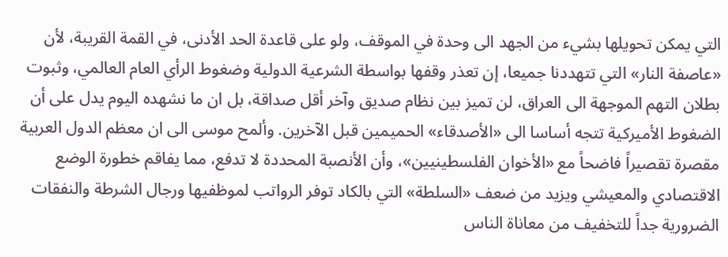التي يمكن تحويلها بشيء من الجهد الى وحدة في الموقف، ولو على قاعدة الحد الأدنى، في القمة القريبة، لأن «عاصفة النار» التي تتهددنا جميعا، إن تعذر وقفها بواسطة الشرعية الدولية وضغوط الرأي العام العالمي، وثبوت بطلان التهم الموجهة الى العراق، لن تميز بين نظام صديق وآخر أقل صداقة، بل ان ما نشهده اليوم يدل على أن الضغوط الأميركية تتجه أساسا الى «الأصدقاء» الحميمين قبل الآخرين. وألمح موسى الى ان معظم الدول العربية مقصرة تقصيراً فاضحاً مع «الأخوان الفلسطينيين»، وأن الأنصبة المحددة لا تدفع، مما يفاقم خطورة الوضع الاقتصادي والمعيشي ويزيد من ضعف «السلطة» التي بالكاد توفر الرواتب لموظفيها ورجال الشرطة والنفقات الضرورية جداً للتخفيف من معاناة الناس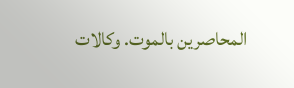المحاصرين بالموت. وكالات